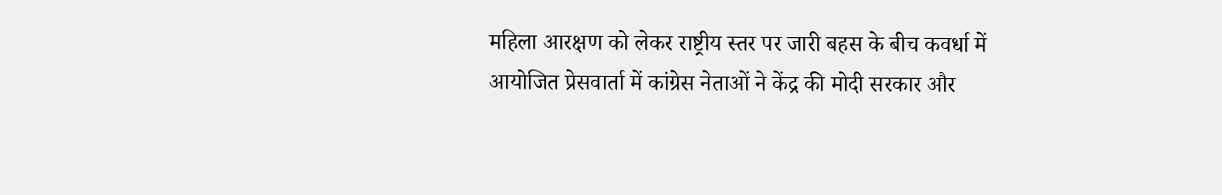महिला आरक्षण को लेकर राष्ट्रीय स्तर पर जारी बहस के बीच कवर्धा में आयोजित प्रेसवार्ता में कांग्रेस नेताओं ने केंद्र की मोदी सरकार और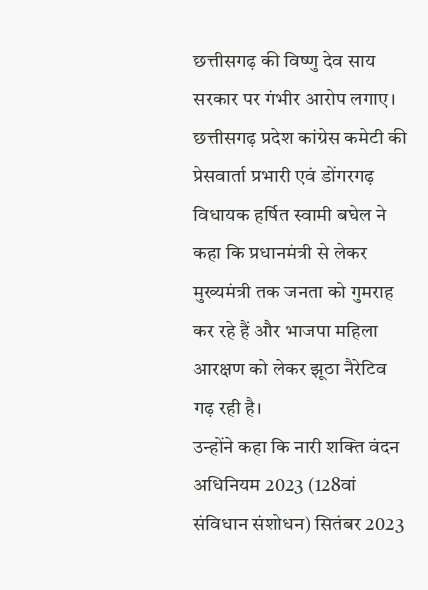छत्तीसगढ़ की विष्णु देव साय सरकार पर गंभीर आरोप लगाए। छत्तीसगढ़ प्रदेश कांग्रेस कमेटी की प्रेसवार्ता प्रभारी एवं डोंगरगढ़ विधायक हर्षित स्वामी बघेल ने कहा कि प्रधानमंत्री से लेकर मुख्यमंत्री तक जनता को गुमराह कर रहे हैं और भाजपा महिला आरक्षण को लेकर झूठा नैरेटिव गढ़ रही है।
उन्होंने कहा कि नारी शक्ति वंदन अधिनियम 2023 (128वां संविधान संशोधन) सितंबर 2023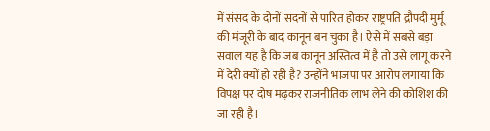में संसद के दोनों सदनों से पारित होकर राष्ट्रपति द्रौपदी मुर्मू की मंजूरी के बाद कानून बन चुका है। ऐसे में सबसे बड़ा सवाल यह है कि जब कानून अस्तित्व में है तो उसे लागू करने में देरी क्यों हो रही है? उन्होंने भाजपा पर आरोप लगाया कि विपक्ष पर दोष मढ़कर राजनीतिक लाभ लेने की कोशिश की जा रही है।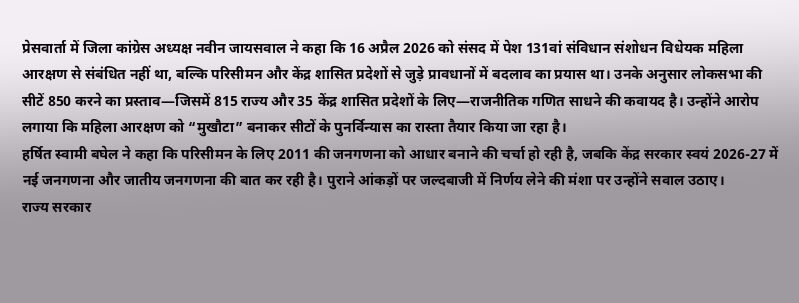प्रेसवार्ता में जिला कांग्रेस अध्यक्ष नवीन जायसवाल ने कहा कि 16 अप्रैल 2026 को संसद में पेश 131वां संविधान संशोधन विधेयक महिला आरक्षण से संबंधित नहीं था, बल्कि परिसीमन और केंद्र शासित प्रदेशों से जुड़े प्रावधानों में बदलाव का प्रयास था। उनके अनुसार लोकसभा की सीटें 850 करने का प्रस्ताव—जिसमें 815 राज्य और 35 केंद्र शासित प्रदेशों के लिए—राजनीतिक गणित साधने की कवायद है। उन्होंने आरोप लगाया कि महिला आरक्षण को “मुखौटा” बनाकर सीटों के पुनर्विन्यास का रास्ता तैयार किया जा रहा है।
हर्षित स्वामी बघेल ने कहा कि परिसीमन के लिए 2011 की जनगणना को आधार बनाने की चर्चा हो रही है, जबकि केंद्र सरकार स्वयं 2026-27 में नई जनगणना और जातीय जनगणना की बात कर रही है। पुराने आंकड़ों पर जल्दबाजी में निर्णय लेने की मंशा पर उन्होंने सवाल उठाए।
राज्य सरकार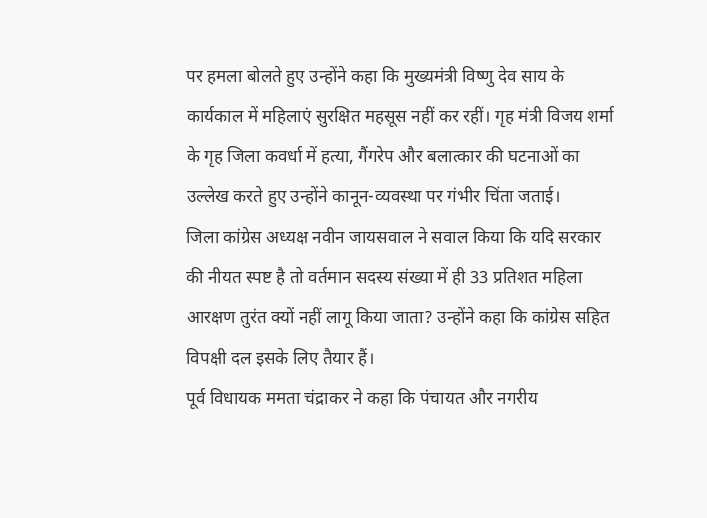पर हमला बोलते हुए उन्होंने कहा कि मुख्यमंत्री विष्णु देव साय के कार्यकाल में महिलाएं सुरक्षित महसूस नहीं कर रहीं। गृह मंत्री विजय शर्मा के गृह जिला कवर्धा में हत्या, गैंगरेप और बलात्कार की घटनाओं का उल्लेख करते हुए उन्होंने कानून-व्यवस्था पर गंभीर चिंता जताई।
जिला कांग्रेस अध्यक्ष नवीन जायसवाल ने सवाल किया कि यदि सरकार की नीयत स्पष्ट है तो वर्तमान सदस्य संख्या में ही 33 प्रतिशत महिला आरक्षण तुरंत क्यों नहीं लागू किया जाता? उन्होंने कहा कि कांग्रेस सहित विपक्षी दल इसके लिए तैयार हैं।
पूर्व विधायक ममता चंद्राकर ने कहा कि पंचायत और नगरीय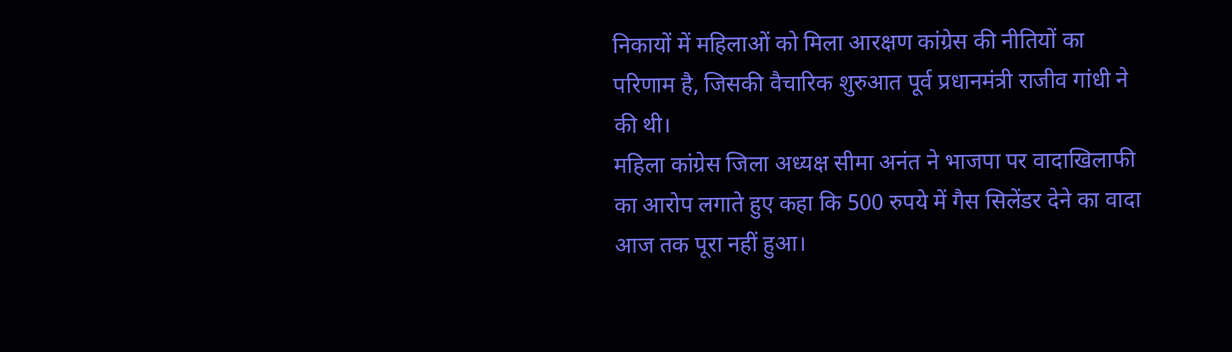निकायों में महिलाओं को मिला आरक्षण कांग्रेस की नीतियों का परिणाम है, जिसकी वैचारिक शुरुआत पूर्व प्रधानमंत्री राजीव गांधी ने की थी।
महिला कांग्रेस जिला अध्यक्ष सीमा अनंत ने भाजपा पर वादाखिलाफी का आरोप लगाते हुए कहा कि 500 रुपये में गैस सिलेंडर देने का वादा आज तक पूरा नहीं हुआ।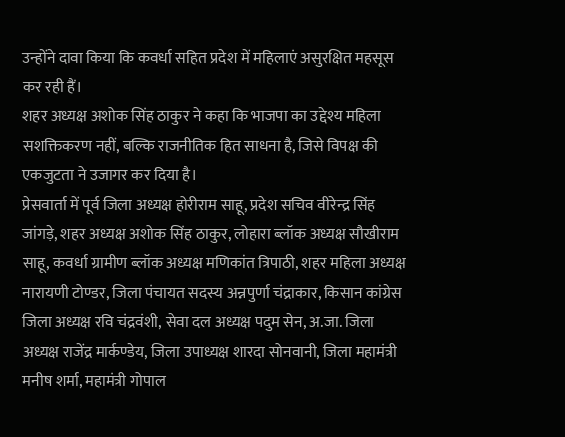उन्होंने दावा किया कि कवर्धा सहित प्रदेश में महिलाएं असुरक्षित महसूस कर रही हैं।
शहर अध्यक्ष अशोक सिंह ठाकुर ने कहा कि भाजपा का उद्देश्य महिला सशक्तिकरण नहीं, बल्कि राजनीतिक हित साधना है, जिसे विपक्ष की एकजुटता ने उजागर कर दिया है।
प्रेसवार्ता में पूर्व जिला अध्यक्ष होरीराम साहू, प्रदेश सचिव वीरेन्द्र सिंह जांगड़े, शहर अध्यक्ष अशोक सिंह ठाकुर, लोहारा ब्लॉक अध्यक्ष सौखीराम साहू, कवर्धा ग्रामीण ब्लॉक अध्यक्ष मणिकांत त्रिपाठी, शहर महिला अध्यक्ष नारायणी टोण्डर, जिला पंचायत सदस्य अन्नपुर्णा चंद्राकार, किसान कांग्रेस जिला अध्यक्ष रवि चंद्रवंशी, सेवा दल अध्यक्ष पदुम सेन, अ.जा. जिला अध्यक्ष राजेंद्र मार्कण्डेय, जिला उपाध्यक्ष शारदा सोनवानी, जिला महामंत्री मनीष शर्मा, महामंत्री गोपाल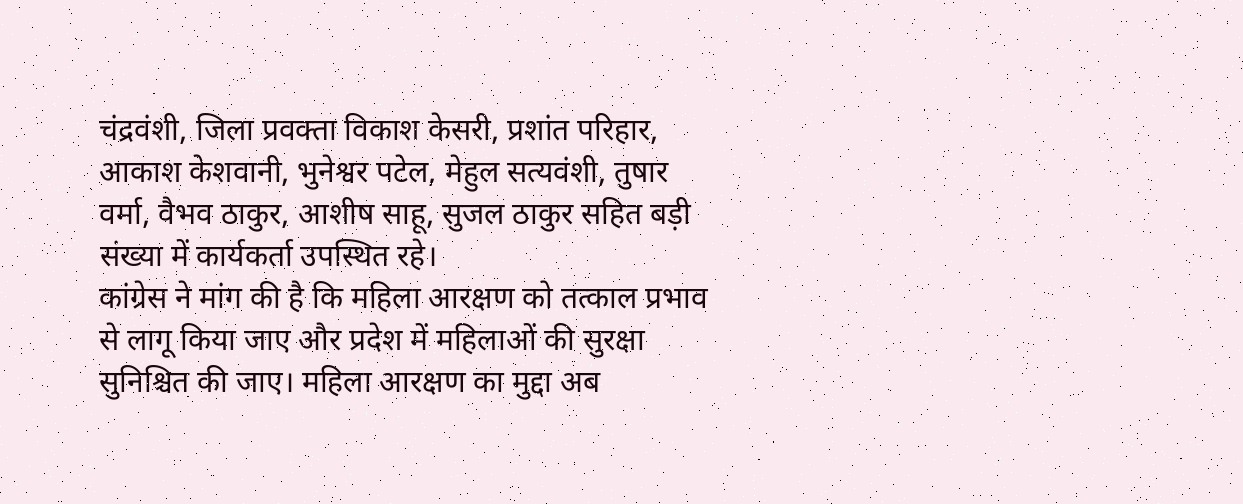चंद्रवंशी, जिला प्रवक्ता विकाश केसरी, प्रशांत परिहार, आकाश केशवानी, भुनेश्वर पटेल, मेहुल सत्यवंशी, तुषार वर्मा, वैभव ठाकुर, आशीष साहू, सुजल ठाकुर सहित बड़ी संख्या में कार्यकर्ता उपस्थित रहे।
कांग्रेस ने मांग की है कि महिला आरक्षण को तत्काल प्रभाव से लागू किया जाए और प्रदेश में महिलाओं की सुरक्षा सुनिश्चित की जाए। महिला आरक्षण का मुद्दा अब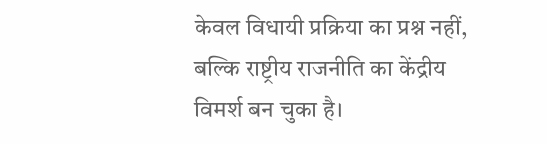केवल विधायी प्रक्रिया का प्रश्न नहीं, बल्कि राष्ट्रीय राजनीति का केंद्रीय विमर्श बन चुका है।